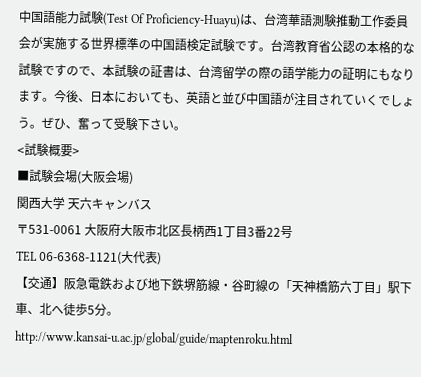中国語能力試験(Test Of Proficiency-Huayu)は、台湾華語測験推動工作委員会が実施する世界標準の中国語検定試験です。台湾教育省公認の本格的な試験ですので、本試験の証書は、台湾留学の際の語学能力の証明にもなります。今後、日本においても、英語と並び中国語が注目されていくでしょう。ぜひ、奮って受験下さい。
<試験概要>
■試験会場(大阪会場)
関西大学 天六キャンバス
〒531-0061 大阪府大阪市北区長柄西1丁目3番22号
TEL 06-6368-1121(大代表)
【交通】阪急電鉄および地下鉄堺筋線・谷町線の「天神橋筋六丁目」駅下車、北へ徒歩5分。
http://www.kansai-u.ac.jp/global/guide/maptenroku.html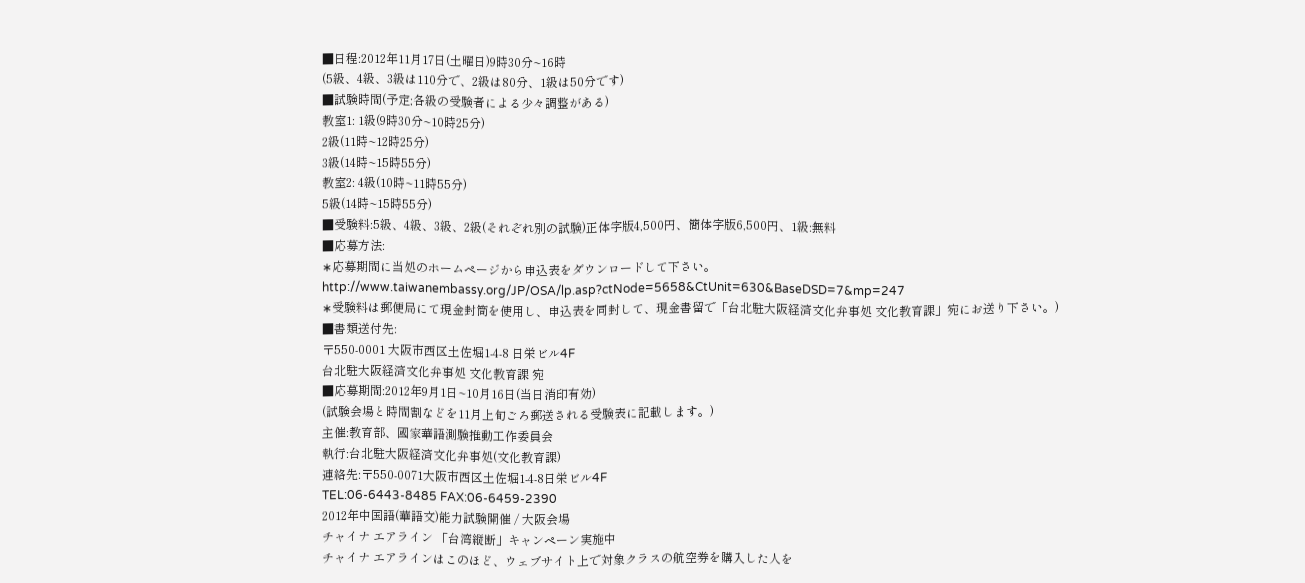■日程:2012年11月17日(土曜日)9時30分~16時
(5級、4級、3級は110分で、2級は80分、1級は50分です)
■試験時間(予定;各級の受験者による少々調整がある)
教室1: 1級(9時30分~10時25分)
2級(11時~12時25分)
3級(14時~15時55分)
教室2: 4級(10時~11時55分)
5級(14時~15時55分)
■受験料:5級、4級、3級、2級(それぞれ別の試験)正体字版4,500円、簡体字版6,500円、1級:無料
■応募方法:
∗応募期間に当処のホームページから申込表をダウンロードして下さい。
http://www.taiwanembassy.org/JP/OSA/lp.asp?ctNode=5658&CtUnit=630&BaseDSD=7&mp=247
∗受験料は郵便局にて現金封筒を使用し、申込表を同封して、現金書留で「台北駐大阪経済文化弁事処 文化教育課」宛にお送り下さい。)
■書類送付先:
〒550-0001 大阪市西区土佐堀1-4-8 日栄ビル4F
台北駐大阪経済文化弁事処 文化教育課 宛
■応募期間:2012年9月1日~10月16日(当日消印有効)
(試験会場と時間割などを11月上旬ごろ郵送される受験表に記載します。)
主催:教育部、國家華語測験推動工作委員会
執行:台北駐大阪経済文化弁事処(文化教育課)
連絡先:〒550-0071大阪市西区土佐堀1-4-8日栄ビル4F
TEL:06-6443-8485 FAX:06-6459-2390
2012年中国語(華語文)能力試験開催 / 大阪会場
チャイナ エアライン 「台湾縦断」キャンペーン実施中
チャイナ エアラインはこのほど、ウェブサイト上で対象クラスの航空券を購入した人を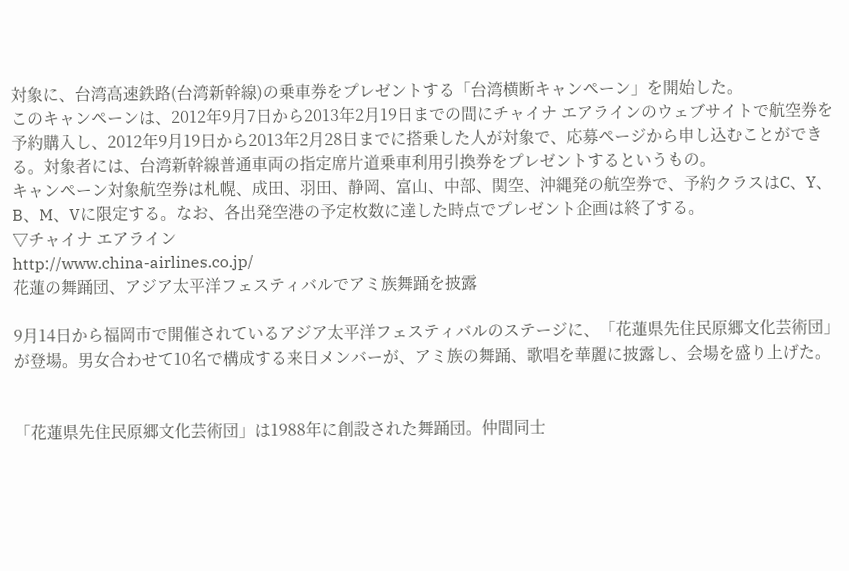対象に、台湾高速鉄路(台湾新幹線)の乗車券をプレゼントする「台湾横断キャンペーン」を開始した。
このキャンペーンは、2012年9月7日から2013年2月19日までの間にチャイナ エアラインのウェブサイトで航空券を予約購入し、2012年9月19日から2013年2月28日までに搭乗した人が対象で、応募ページから申し込むことができる。対象者には、台湾新幹線普通車両の指定席片道乗車利用引換券をプレゼントするというもの。
キャンペーン対象航空券は札幌、成田、羽田、静岡、富山、中部、関空、沖縄発の航空券で、予約クラスはC、Y、B、M、Vに限定する。なお、各出発空港の予定枚数に達した時点でプレゼント企画は終了する。
▽チャイナ エアライン
http://www.china-airlines.co.jp/
花蓮の舞踊団、アジア太平洋フェスティバルでアミ族舞踊を披露

9月14日から福岡市で開催されているアジア太平洋フェスティバルのステージに、「花蓮県先住民原郷文化芸術団」が登場。男女合わせて10名で構成する来日メンバーが、アミ族の舞踊、歌唱を華麗に披露し、会場を盛り上げた。


「花蓮県先住民原郷文化芸術団」は1988年に創設された舞踊団。仲間同士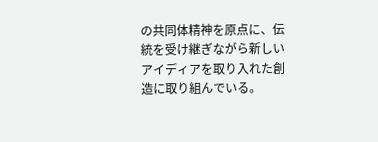の共同体精神を原点に、伝統を受け継ぎながら新しいアイディアを取り入れた創造に取り組んでいる。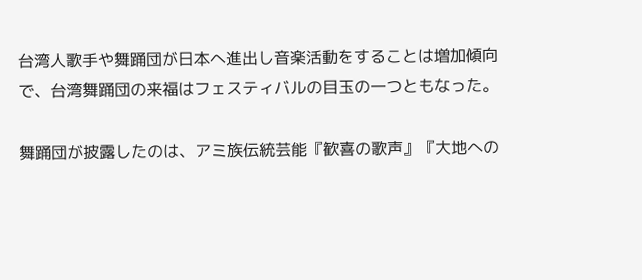台湾人歌手や舞踊団が日本へ進出し音楽活動をすることは増加傾向で、台湾舞踊団の来福はフェスティバルの目玉の一つともなった。

舞踊団が披露したのは、アミ族伝統芸能『歓喜の歌声』『大地への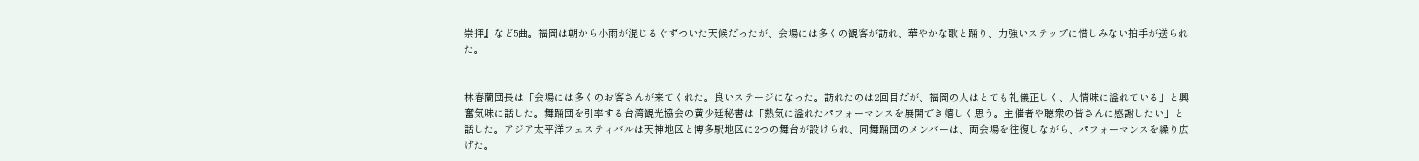崇拝』など5曲。福岡は朝から小雨が混じるぐずついた天候だったが、会場には多くの観客が訪れ、華やかな歌と踊り、力強いステップに惜しみない拍手が送られた。


林春蘭団長は「会場には多くのお客さんが来てくれた。良いステージになった。訪れたのは2回目だが、福岡の人はとても礼儀正しく、人情味に溢れている」と興奮気味に話した。舞踊団を引率する台湾観光協会の黄少廷秘書は「熱気に溢れたパフォーマンスを展開でき嬉しく思う。主催者や聴衆の皆さんに感謝したい」と話した。アジア太平洋フェスティバルは天神地区と博多駅地区に2つの舞台が設けられ、同舞踊団のメンバーは、両会場を往復しながら、パフォーマンスを繰り広げた。